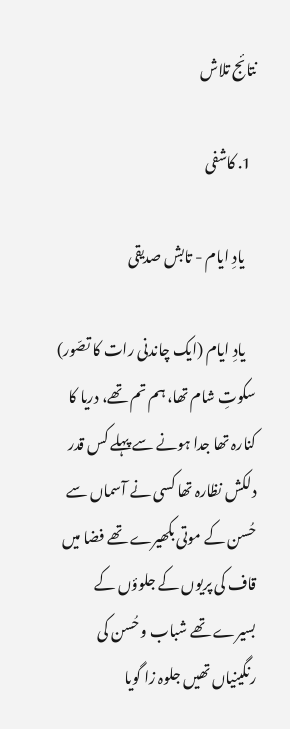نتائج تلاش

  1. کاشفی

    یادِ ایام - تابش صدیقی

    یادِ ایام (ایک چاندنی رات کا تصّور) سکوتِ شام تھا، ہم تم تھے، دریا کا کنارہ تھا جدا ہونے سے پہلے کس قدر دلکش نظارہ تھا کسی نے آسماں سے حُسن کے موتی بکھیرے تھے فضا میں قاف کی پریوں کے جلوؤں کے بسیرے تھے شباب و حُسن کی رنگینیاں تھیں جلوہ زا گویا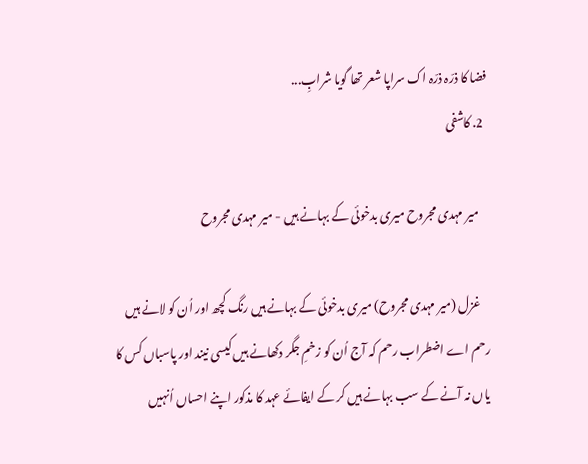فضا کا ذرّہ ذرّہ اک سراپا شعر تھا گویا شرابِ...
  2. کاشفی

    میر مہدی مجروح میری بدخوئی کے بہانے ہیں - میر مہدی مجروح

    غزل (میر مہدی مجروح) میری بدخوئی کے بہانے ہیں رنگ کچھ اور اُن کو لانے ہیں رحم اے اضطراب رحم کہ آج اُن کو زخمِ جگر دکھانے ہیں کیسی نیند اور پاسباں کس کا یاں نہ آنے کے سب بہانے ہیں کر کے ایفائے عہد کا مذکور اپنے احساں اُنہیں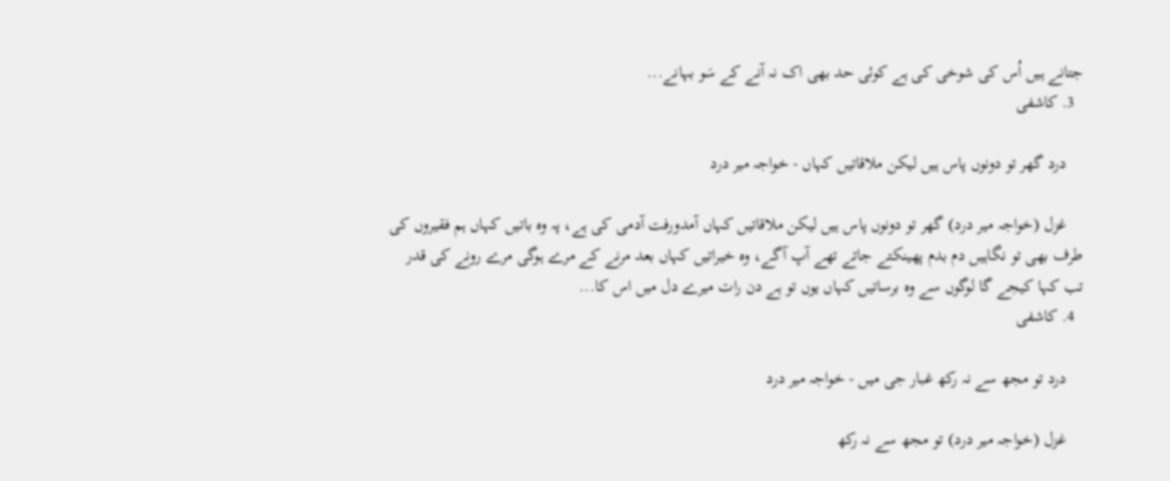جتانے ہیں اُس کی شوخی کی ہے کوئی حد بھی اک نہ آنے کے سَو بہانے...
  3. کاشفی

    درد گھر تو دونوں پاس ہیں لیکن ملاقاتیں کہاں - خواجہ میر درد

    غزل (خواجہ میر درد) گھر تو دونوں پاس ہیں لیکن ملاقاتیں کہاں آمدورفت آدمی کی ہے، پہ وہ باتیں کہاں ہم فقیروں کی طرف بھی تو نگاہیں دم بدم پھینکتے جاتے تھے آپ آگے، وہ خیراتیں کہاں بعد مرنے کے مرے ہوگی مرے رونے کی قدر تب کہا کیجے گا لوگوں سے وہ برساتیں کہاں یوں تو ہے دن رات میرے دل میں اس کا...
  4. کاشفی

    درد تو مجھ سے نہ رکھ غبار جی میں - خواجہ میر درد

    غزل (خواجہ میر درد) تو مجھ سے نہ رکھ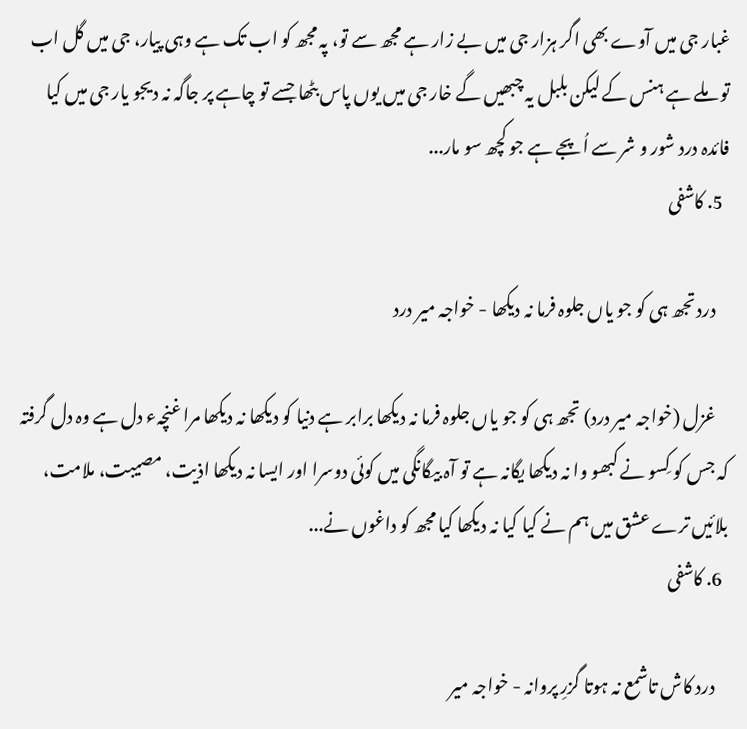غبار جی میں آوے بھی اگر ہزار جی میں بے زار ہے مجھ سے تو، پہ مجھ کو اب تک ہے وہی پیار، جی میں گل اب تو ملے ہے ہنس کے لیکن بلبل یہ چبھیں گے خار جی میں یوں پاس بٹھا جسے تو چاہے پر جاگہ نہ دیجو یار جی میں کیا فائدہ درد شور و شر سے اُپجے ہے جو کچھ سو مار...
  5. کاشفی

    درد تجھ ہی کو جو یاں جلوہ فرما نہ دیکھا - خواجہ میر درد

    غزل (خواجہ میر درد) تجھ ہی کو جو یاں جلوہ فرما نہ دیکھا برابر ہے دنیا کو دیکھا نہ دیکھا مرا غنچہء دل ہے وہ دل گرفتہ کہ جس کو کِسو نے کبھو وا نہ دیکھا یگانہ ہے تو آہ بیگانگی میں کوئی دوسرا اور ایسا نہ دیکھا اذیت، مصیبت، ملامت، بلائیں ترے عشق میں ہم نے کیا کیا نہ دیکھا کیا مجھ کو داغوں نے...
  6. کاشفی

    درد کاش تاشمع نہ ہوتا گزرِ پروانہ - خواجہ میر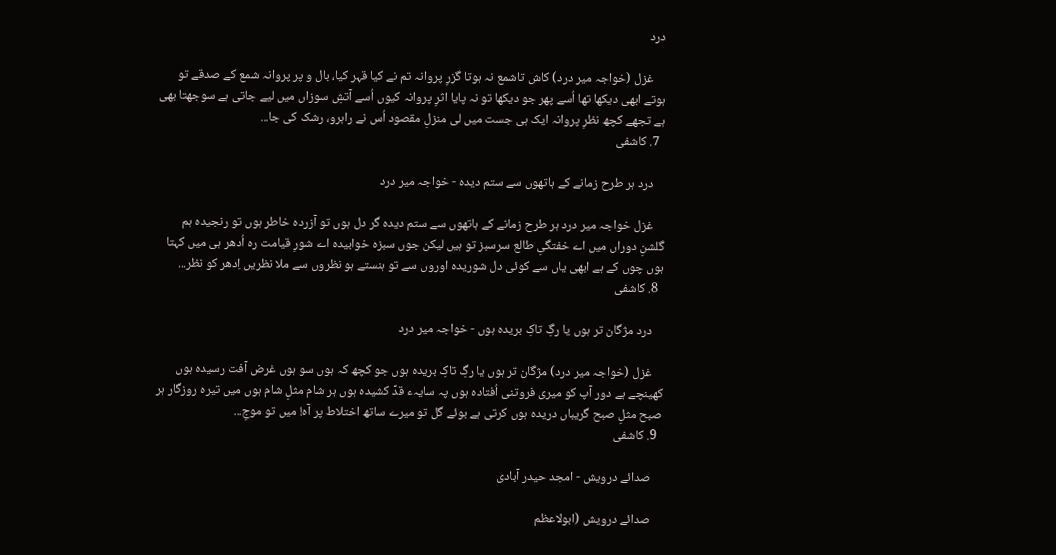درد

    غزل (خواجہ میر درد) کاش تاشمع نہ ہوتا گزرِ پروانہ تم نے کیا قہر کیا، بال و پر پروانہ شمع کے صدقے تو ہوتے ابھی دیکھا تھا اُسے پھر جو دیکھا تو نہ پایا اثرِ پروانہ کیوں اُسے آتشِ سوزاں میں لیے جاتی ہے سوجھتا بھی ہے تجھے کچھ نظرِ پروانہ ایک ہی جست میں لی منزلِ مقصود اُس نے راہرو، رشک کی جا...
  7. کاشفی

    درد ہر طرح زمانے کے ہاتھوں سے ستم دیدہ - خواجہ میر درد

    غزل خواجہ میر درد ہر طرح زمانے کے ہاتھوں سے ستم دیدہ گر دل ہوں تو آزردہ خاطر ہوں تو رنجیدہ ہم گلشنِ دوراں میں اے خفتگیِ طالع سرسبز تو ہیں لیکن جوں سبزہ خوابیدہ اے شورِ قیامت رہ اُدھر ہی میں کہتا ہوں چوں کے ہے ابھی یاں سے کوئی دل شوریدہ اوروں سے تو ہنستے ہو نظروں سے ملا نظریں اِدھر کو نظر...
  8. کاشفی

    درد مژگان تر ہوں یا رگِ تاکِ بریدہ ہوں - خواجہ میر درد

    غزل (خواجہ میر درد) مژگان تر ہوں یا رگِ تاکِ بریدہ ہوں جو کچھ کہ ہوں سو ہوں غرض آفت رسیدہ ہوں کھینچے ہے دور آپ کو میری فروتنی اُفتادہ ہوں پہ سایہء قدِّ کشیدہ ہوں ہر شام مثلِ شام ہوں میں تیرہ روزگار ہر صبح مثلِ صبح گریباں دریدہ ہوں کرتی ہے بوئے گل تو میرے ساتھ اختلاط پر آہ! میں تو موجِ...
  9. کاشفی

    صدائے درویش - امجد حیدر آبادی

    صدائے درویش (ابولاعظم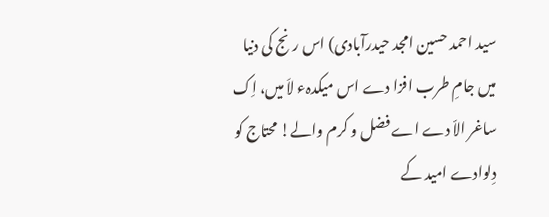سید احمد حسین امجد حیدرآبادی) اس رنج کی دنیا میں جامِ طرب افزا دے اس میکدہء لاَ میں، اِک ساغر الاّ دے اے فضل و کرم والے! محتاج کو دِلوادے امید کے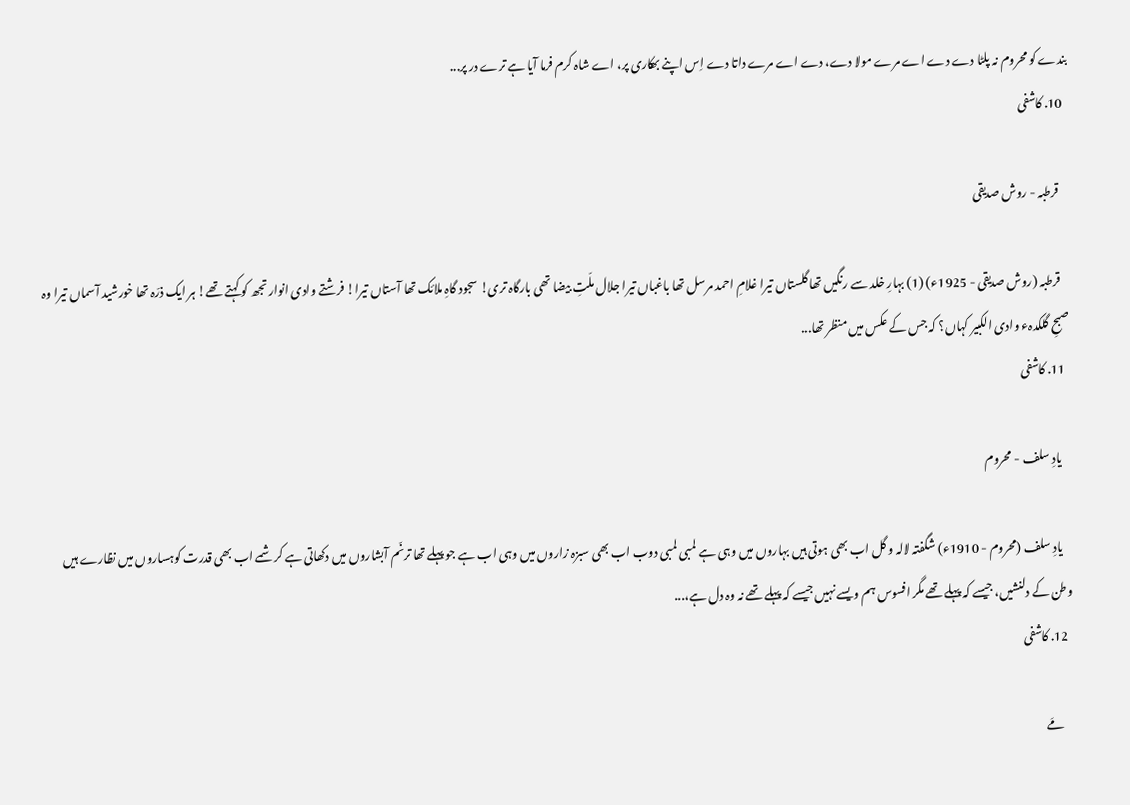بندے کو محروم نہ پلٹا دے دے اے مرے مولا دے، دے اے مرے داتا دے اِس اپنے بھکاری پر، اے شاہ کرم فرما آیا ہے ترے در پر...
  10. کاشفی

    قرطبہ - روش صدیقی

    قرطبہ (روش صدیقی - 1925ء) (1) بہارِ خلد سے رنگیں تھا گلستاں تیرا غلامِ احمد مرسل تھا باغباں تیرا جلال ملّتِ بیضا تھی بارگاہ تری! سجود گاہِ ملائک تھا آستاں تیرا! فرشتے وادی انوار تجھ کو کہتے تھے! ہر ایک ذرّہ تھا خورشید آسماں تیرا وہ صبحِ گلکدہء وادی الکبیر کہاں؟ کہ جس کے عکس میں منظر تھا...
  11. کاشفی

    یادِ سلف - محروم

    یادِ سلف (محروم - 1910ء) شگفتہ لالہ و گل اب بھی ہوتی ہیں بہاروں میں وہی ہے لمبی لمبی دوب اب بھی سبزہ زاروں میں وہی اب ہے جو پہلے تھا ترنّم آبشاروں میں دکھاتی ہے کرشمے اب بھی قدرت کوہساروں میں نظارے ہیں وطن کے دلنشیں، جیسے کہ پہلے تھے مگر افسوس ہم ویسے نہیں جیسے کہ پہلے تھے نہ وہ دل ہے،...
  12. کاشفی

    مَے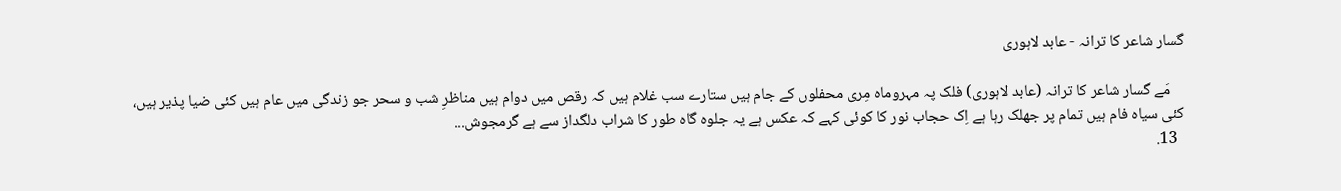گسار شاعر کا ترانہ - عابد لاہوری

    مَے گسار شاعر کا ترانہ (عابد لاہوری) فلک پہ مہروماہ مِری محفلوں کے جام ہیں ستارے سب غلام ہیں کہ رقص میں دوام ہیں مناظرِ شب و سحر جو زندگی میں عام ہیں کئی ضیا پذیر ہیں، کئی سیاہ فام ہیں تمام پر جھلک رہا ہے اِک حجاب نور کا کوئی کہے کہ عکس ہے یہ جلوہ گاہ طور کا شراب دلگداز سے ہے گرمجوش...
  13.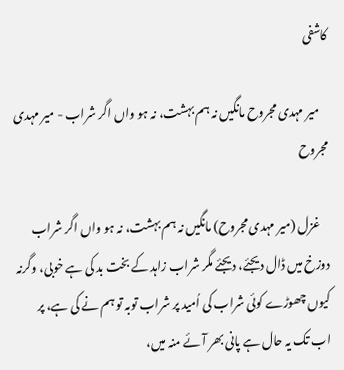کاشفی

    میر مہدی مجروح مانگیں نہ ہم بہشت، نہ ہو واں اگر شراب - میر مہدی مجروح

    غزل (میر مہدی مجروح) مانگیں نہ ہم بہشت، نہ ہو واں اگر شراب دوزخ میں ڈال دیجئے، دیجئے مگر شراب زاہد کے بخت بد کی ہے خوبی، وگرنہ کیوں چھوڑے کوئی شراب کی اُمید پر شراب توبہ تو ہم نے کی ہے، پر اب تک یہ حال ہے پانی بھر آئے منہ میں،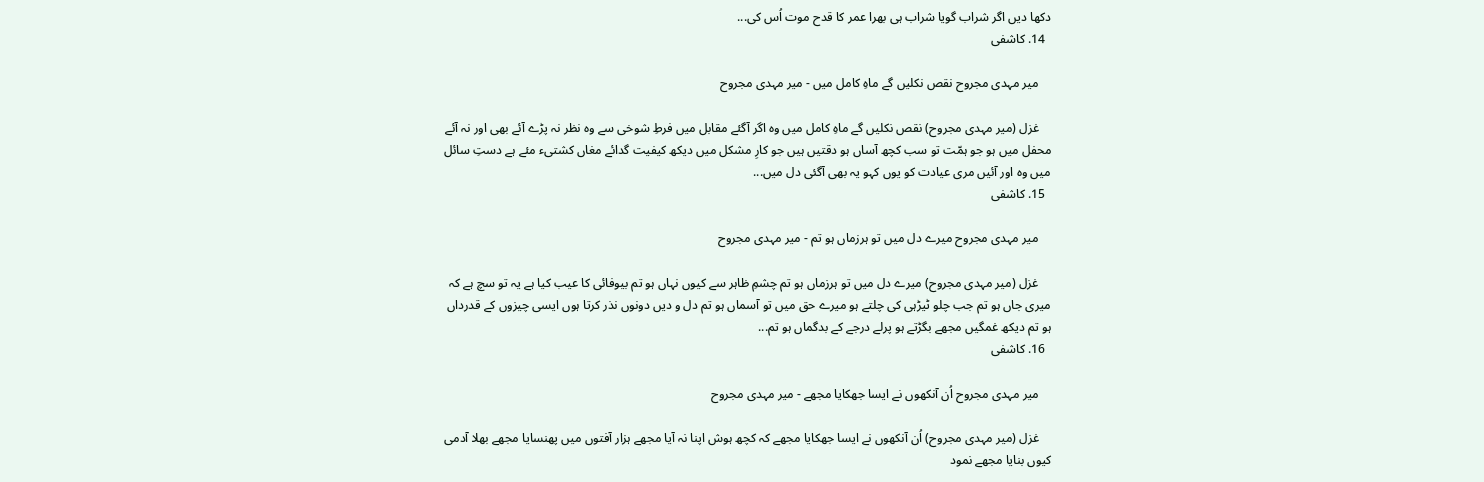دکھا دیں اگر شراب گویا شراب ہی بھرا عمر کا قدح موت اُس کی...
  14. کاشفی

    میر مہدی مجروح نقص نکلیں گے ماہِ کامل میں - میر مہدی مجروح

    غزل (میر مہدی مجروح) نقص نکلیں گے ماہِ کامل میں وہ اگر آگئے مقابل میں فرطِ شوخی سے وہ نظر نہ پڑے آئے بھی اور نہ آئے محفل میں ہو جو ہمّت تو سب کچھ آساں ہو دقتیں ہیں جو کارِ مشکل میں دیکھ کیفیت گدائے مغاں کشتیء مئے ہے دستِ سائل میں وہ اور آئیں مری عیادت کو یوں کہو یہ بھی آگئی دل میں...
  15. کاشفی

    میر مہدی مجروح میرے دل میں تو ہرزماں ہو تم - میر مہدی مجروح

    غزل (میر مہدی مجروح) میرے دل میں تو ہرزماں ہو تم چشمِ ظاہر سے کیوں نہاں ہو تم بیوفائی کا عیب کیا ہے یہ تو سچ ہے کہ میری جاں ہو تم جب چلو ٹیڑہی کی چلتے ہو میرے حق میں تو آسماں ہو تم دل و دیں دونوں نذر کرتا ہوں ایسی چیزوں کے قدرداں ہو تم دیکھ غمگیں مجھے بگڑتے ہو پرلے درجے کے بدگماں ہو تم...
  16. کاشفی

    میر مہدی مجروح اُن آنکھوں نے ایسا جھکایا مجھے - میر مہدی مجروح

    غزل (میر مہدی مجروح) اُن آنکھوں نے ایسا جھکایا مجھے کہ کچھ ہوش اپنا نہ آیا مجھے ہزار آفتوں میں پھنسایا مجھے بھلا آدمی کیوں بنایا مجھے نمود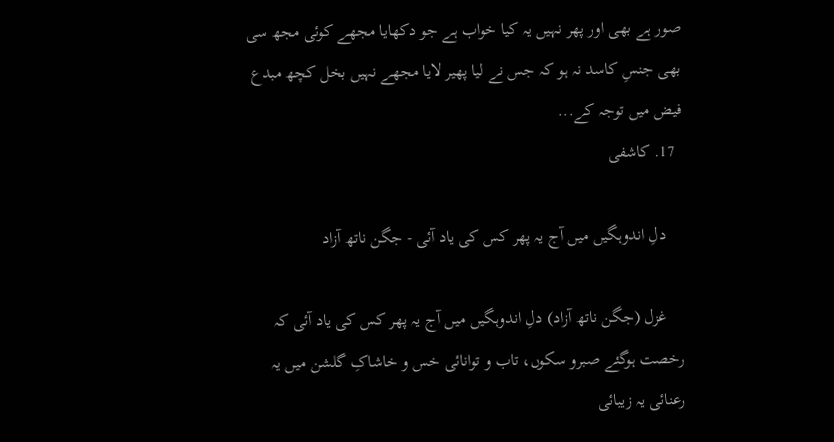صور ہے بھی اور پھر نہیں یہ کیا خواب ہے جو دکھایا مجھے کوئی مجھ سی بھی جنسِ کاسد نہ ہو کہ جس نے لیا پھیر لایا مجھے نہیں بخل کچھ مبدع فیض میں توجہ کے...
  17. کاشفی

    دلِ اندوہگیں میں آج یہ پھر کس کی یاد آئی - جگن ناتھ آزاد

    غزل (جگن ناتھ آزاد) دلِ اندوہگیں میں آج یہ پھر کس کی یاد آئی کہ رخصت ہوگئے صبرو سکوں، تاب و توانائی خس و خاشاکِ گلشن میں یہ رعنائی یہ زیبائی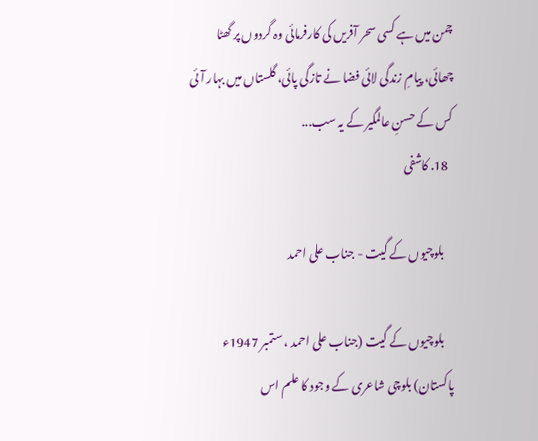چمن میں ہے کسی سحر آفریں کی کارفرمائی وہ گردوں پر گھٹا چھائی، پیامِ زندگی لائی فضا نے تازگی پائی، گلستاں میں بہار آئی کس کے حسنِ عالمگیر کے یہ سب...
  18. کاشفی

    بلوچیوں کے گیت - جناب علی احمد

    بلوچیوں کے گیت (جناب علی احمد ، ستمبر 1947ء پاکستان) بلوچی شاعری کے وجود کا علم اس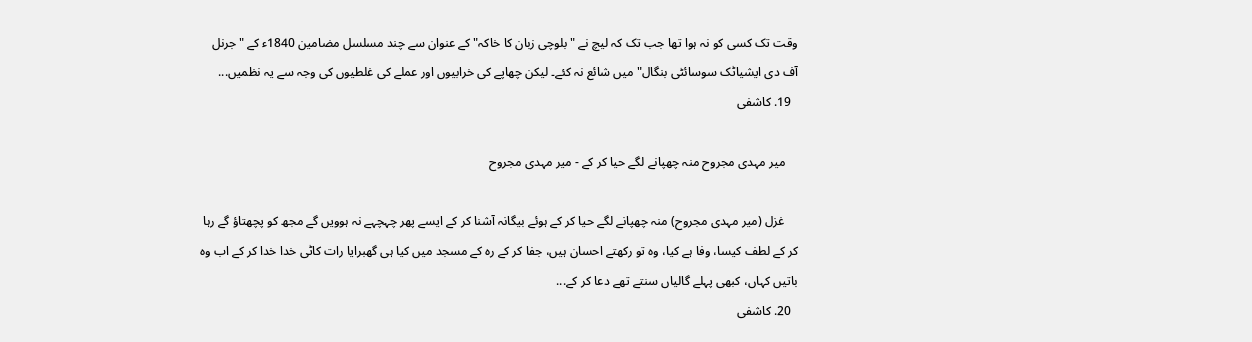وقت تک کسی کو نہ ہوا تھا جب تک کہ لیچ نے "بلوچی زبان کا خاکہ" کے عنوان سے چند مسلسل مضامین 1840ء کے "جرنل آف دی ایشیاٹک سوسائٹی بنگال" میں شائع نہ کئے۔ لیکن چھاپے کی خرابیوں اور عملے کی غلطیوں کی وجہ سے یہ نظمیں...
  19. کاشفی

    میر مہدی مجروح منہ چھپانے لگے حیا کر کے - میر مہدی مجروح

    غزل (میر مہدی مجروح) منہ چھپانے لگے حیا کر کے ہوئے بیگانہ آشنا کر کے ایسے پھر چہچہے نہ ہوویں گے مجھ کو پچھتاؤ گے رہا کر کے لطف کیسا، وفا ہے کیا، وہ تو رکھتے احسان ہیں، جفا کر کے رہ کے مسجد میں کیا ہی گھبرایا رات کاٹی خدا خدا کر کے اب وہ باتیں کہاں، کبھی پہلے گالیاں سنتے تھے دعا کر کے...
  20. کاشفی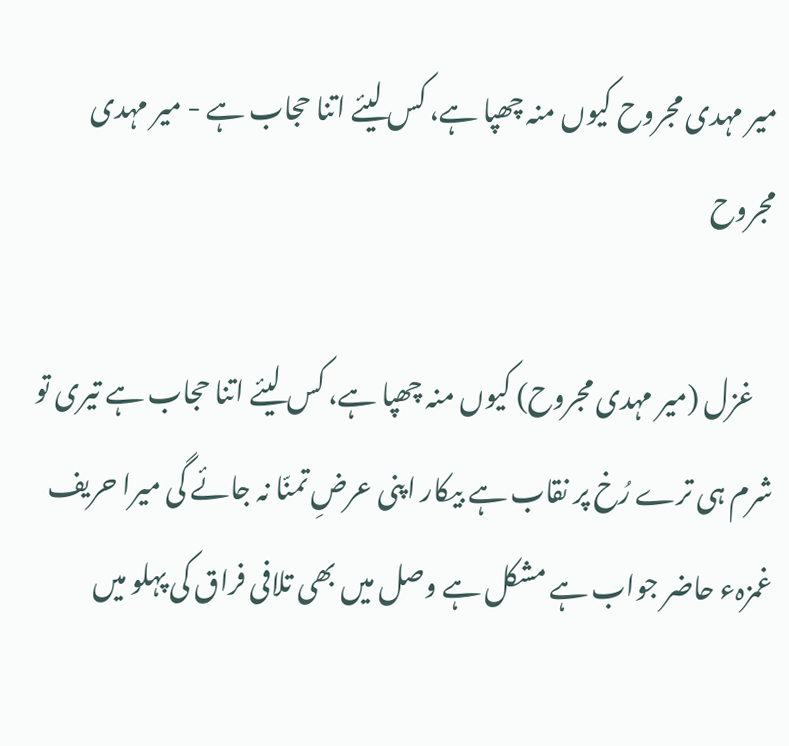میر مہدی مجروح کیوں منہ چھپا ہے، کس لیئے اتنا حجاب ہے - میر مہدی مجروح

    غزل (میر مہدی مجروح) کیوں منہ چھپا ہے، کس لیئے اتنا حجاب ہے تیری تو شرم ہی ترے رُخ پر نقاب ہے بیکار اپنی عرضِ تمنّا نہ جائے گی میرا حریف غمزہء حاضر جواب ہے مشکل ہے وصل میں بھی تلافی فراق کی پہلو میں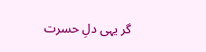گر یہی دلِ حسرت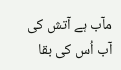مآب ہے آتش کی آب اُس کی بقا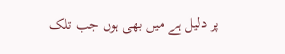پر دلیل ہے میں بھی ہوں جب تلک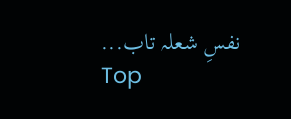نفسِ شعلہ تاب...
Top